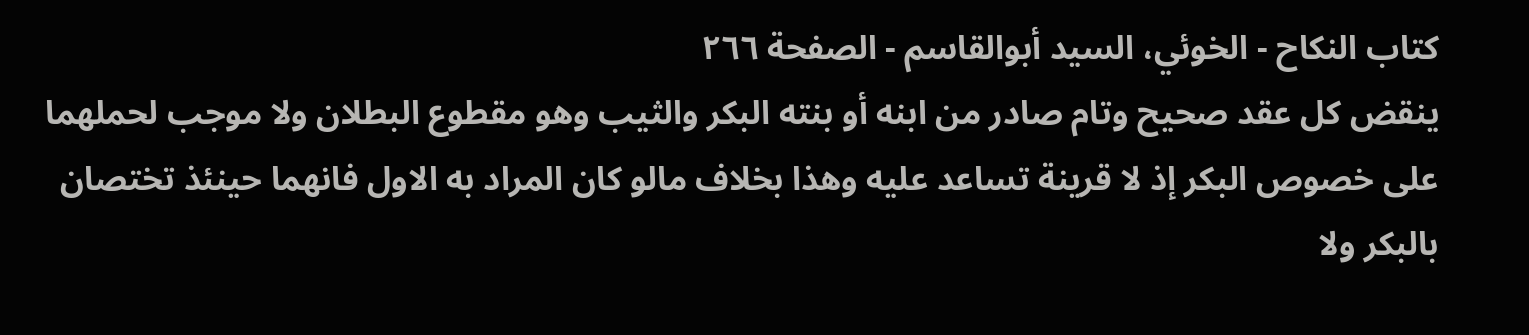كتاب النكاح - الخوئي، السيد أبوالقاسم - الصفحة ٢٦٦
ينقض كل عقد صحيح وتام صادر من ابنه أو بنته البكر والثيب وهو مقطوع البطلان ولا موجب لحملهما على خصوص البكر إذ لا قرينة تساعد عليه وهذا بخلاف مالو كان المراد به الاول فانهما حينئذ تختصان بالبكر ولا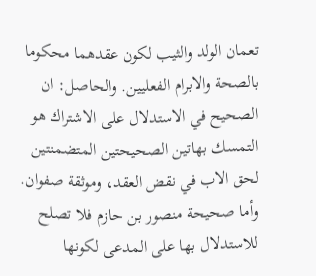تعمان الولد والثيب لكون عقدهما محكوما بالصحة والابرام الفعليين. والحاصل: ان الصحيح في الاستدلال على الاشتراك هو التمسك بهاتين الصحيحتين المتضمنتين لحق الاب في نقض العقد، وموثقة صفوان. وأما صحيحة منصور بن حازم فلا تصلح للاستدلال بها على المدعى لكونها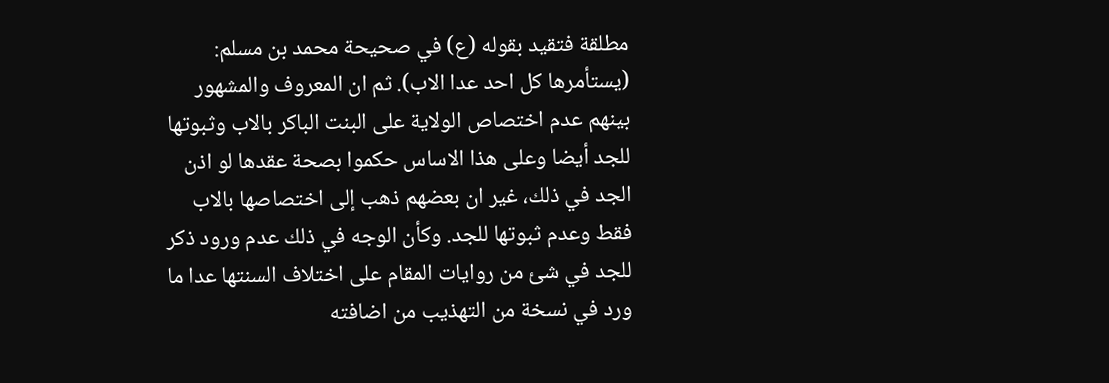مطلقة فتقيد بقوله (ع) في صحيحة محمد بن مسلم: (يستأمرها كل احد عدا الاب). ثم ان المعروف والمشهور بينهم عدم اختصاص الولاية على البنت الباكر بالاب وثبوتها للجد أيضا وعلى هذا الاساس حكموا بصحة عقدها لو اذن الجد في ذلك، غير ان بعضهم ذهب إلى اختصاصها بالاب فقط وعدم ثبوتها للجد. وكأن الوجه في ذلك عدم ورود ذكر للجد في شئ من روايات المقام على اختلاف السنتها عدا ما ورد في نسخة من التهذيب من اضافته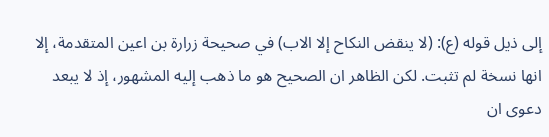إلى ذيل قوله (ع): (لا ينقض النكاح إلا الاب) في صحيحة زرارة بن اعين المتقدمة، إلا انها نسخة لم تثبت. لكن الظاهر ان الصحيح هو ما ذهب إليه المشهور، إذ لا يبعد دعوى ان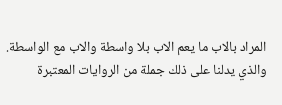المراد بالاب ما يعم الاب بلا واسطة والاب مع الواسطة. والذي يدلنا على ذلك جملة من الروايات المعتبرة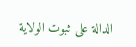الدالة على ثبوت الولاية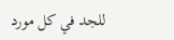للجد في كل مورد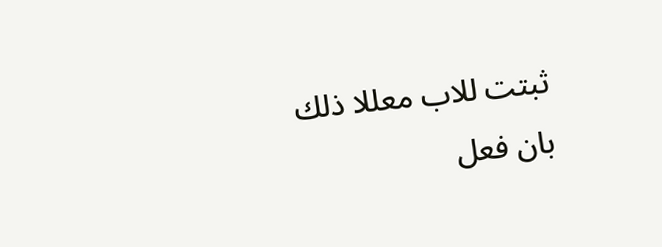ثبتت للاب معللا ذلك بان فعل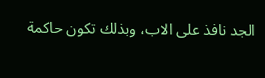الجد نافذ على الاب، وبذلك تكون حاكمة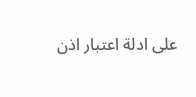على ادلة اعتبار اذن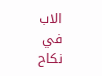الاب في نكاح